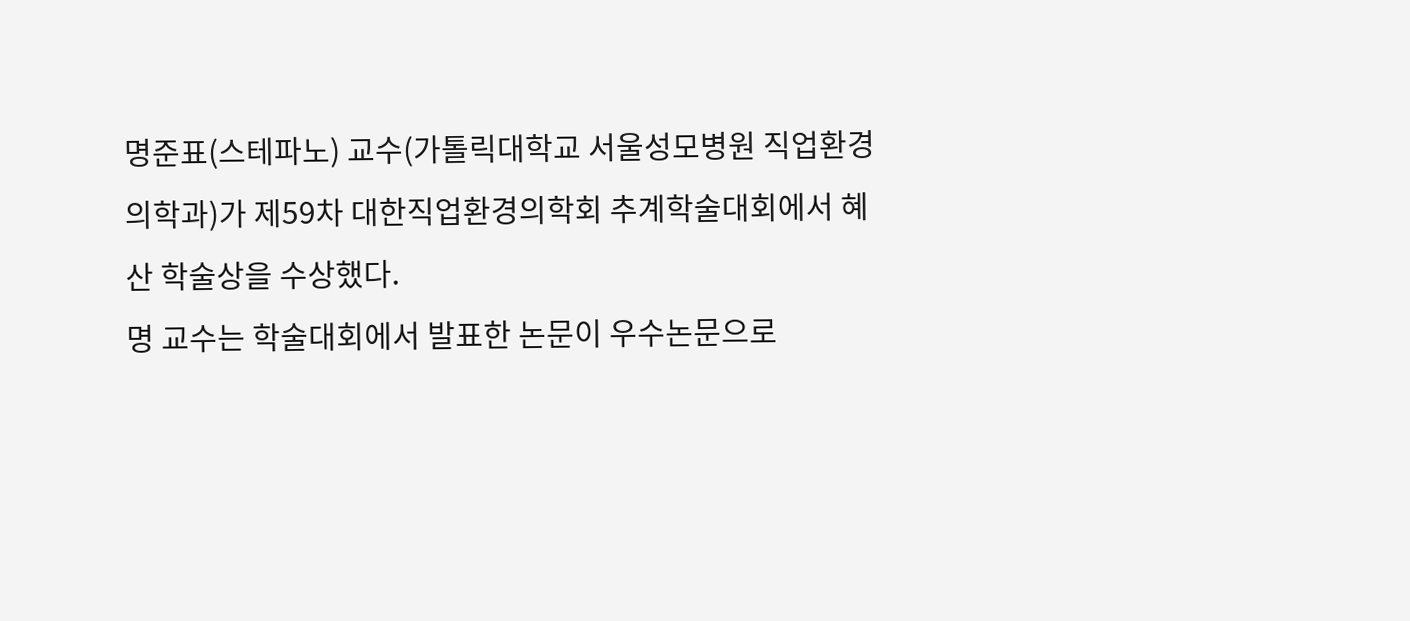명준표(스테파노) 교수(가톨릭대학교 서울성모병원 직업환경의학과)가 제59차 대한직업환경의학회 추계학술대회에서 혜산 학술상을 수상했다.
명 교수는 학술대회에서 발표한 논문이 우수논문으로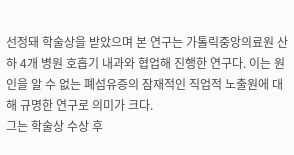선정돼 학술상을 받았으며 본 연구는 가톨릭중앙의료원 산하 4개 병원 호흡기 내과와 협업해 진행한 연구다. 이는 원인을 알 수 없는 폐섬유증의 잠재적인 직업적 노출원에 대해 규명한 연구로 의미가 크다.
그는 학술상 수상 후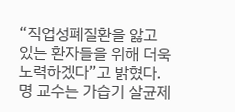“직업성폐질환을 앓고 있는 환자들을 위해 더욱 노력하겠다”고 밝혔다.
명 교수는 가습기 살균제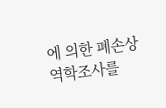에 의한 폐손상 역학조사를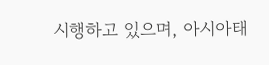시행하고 있으며, 아시아태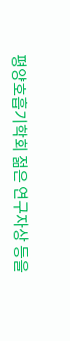평양호흡기학회 젊은 연구자상 등을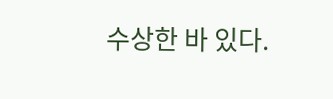수상한 바 있다.